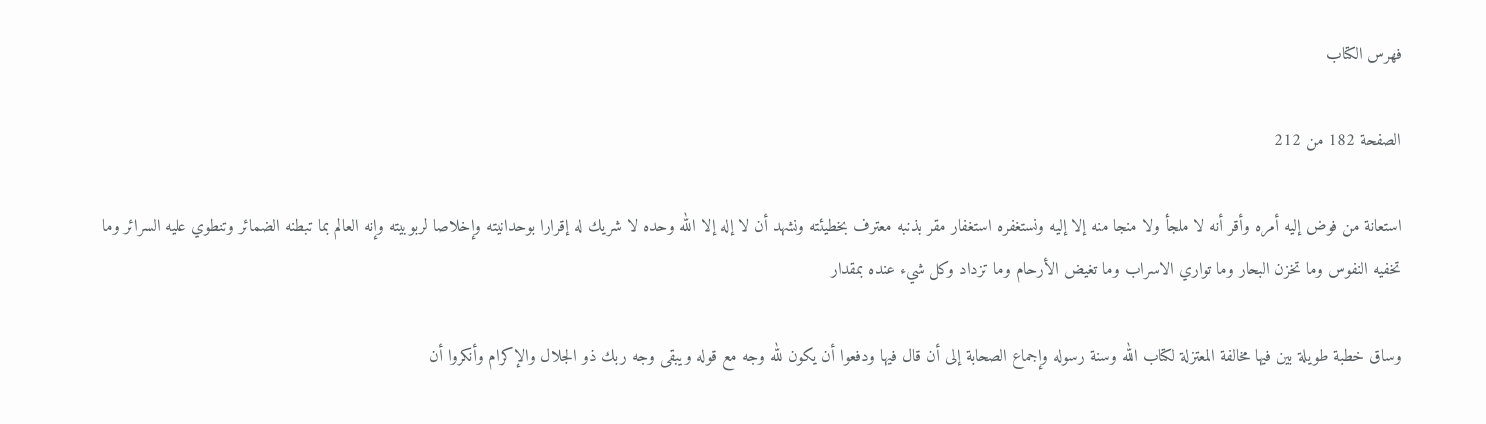فهرس الكتاب

الصفحة 182 من 212

استعانة من فوض إليه أمره وأقر أنه لا ملجأ ولا منجا منه إلا إليه ونستغفره استغفار مقر بذنبه معترف بخطيئته ونشهد أن لا إله إلا الله وحده لا شريك له إقرارا بوحدانيته وإخلاصا لربوبيته وإنه العالم بما تبطنه الضمائر وتنطوي عليه السرائر وما تخفيه النفوس وما تخزن البحار وما تواري الاسراب وما تغيض الأرحام وما تزداد وكل شيء عنده بمقدار

وساق خطبة طويلة بين فيها مخالفة المعتزلة لكتاب الله وسنة رسوله وإجماع الصحابة إلى أن قال فيها ودفعوا أن يكون لله وجه مع قوله ويبقى وجه ربك ذو الجلال والإكرام وأنكروا أن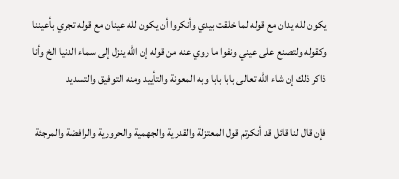يكون لله يدان مع قوله لما خلقت بيدي وأنكروا أن يكون لله عينان مع قوله تجري بأعيننا وكقوله ولتصنع على عيني ونفوا ما روي عنه من قوله إن الله ينزل إلى سماء الدنيا الخ وأنا ذاكر ذلك إن شاء الله تعالى بابا بابا وبه المعونة والتأييد ومنه التوفيق والتسديد

فإن قال لنا قائل قد أنكرتم قول المعتزلة والقدرية والجهمية والحرورية والرافضة والمرجئة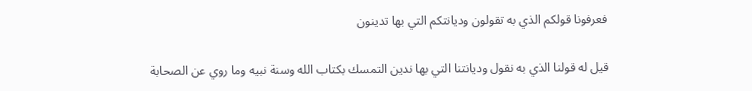فعرفونا قولكم الذي به تقولون وديانتكم التي بها تدينون

قيل له قولنا الذي به نقول وديانتنا التي بها ندين التمسك بكتاب الله وسنة نبيه وما روي عن الصحابة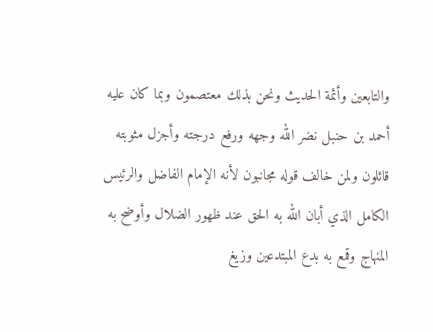والتابعين وأئمة الحديث ونحن بذلك معتصمون وبما كان عليه أحمد بن حنبل نضر الله وجهه ورفع درجته وأجزل مثوبته قائلون ولمن خالف قوله مجانبون لأنه الإمام الفاضل والرئيس الكامل الذي أبان الله به الحق عند ظهور الضلال وأوضح به المنهاج وقمع به بدع المبتدعين وزيغ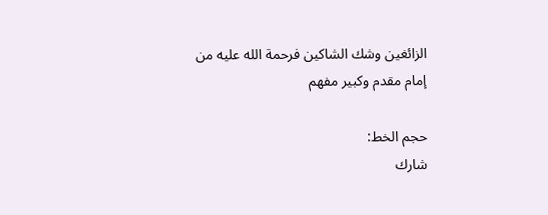الزائغين وشك الشاكين فرحمة الله عليه من إمام مقدم وكبير مفهم

حجم الخط:
شارك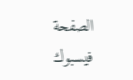الصفحة
فيسبوك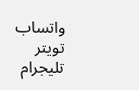واتساب تويتر تليجرام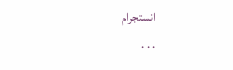انستجرام
. . .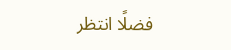فضلًا انتظر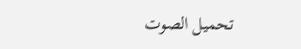تحميل الصوت